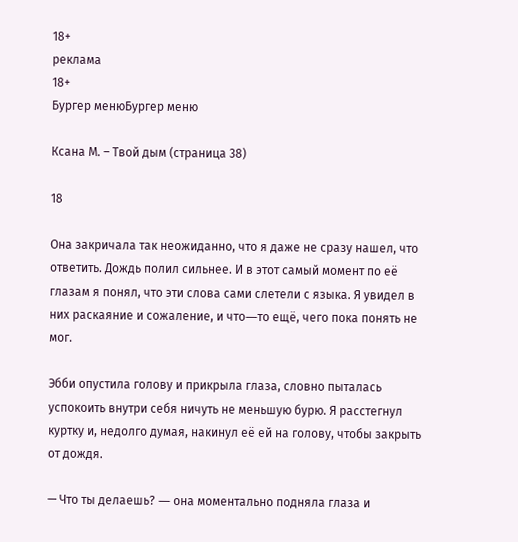18+
реклама
18+
Бургер менюБургер меню

Ксана М. – Твой дым (страница 38)

18

Она закричала так неожиданно, что я даже не сразу нашел, что ответить. Дождь полил сильнее. И в этот самый момент по её глазам я понял, что эти слова сами слетели с языка. Я увидел в них раскаяние и сожаление, и что―то ещё, чего пока понять не мог.

Эбби опустила голову и прикрыла глаза, словно пыталась успокоить внутри себя ничуть не меньшую бурю. Я расстегнул куртку и, недолго думая, накинул её ей на голову, чтобы закрыть от дождя.

— Что ты делаешь? ― она моментально подняла глаза и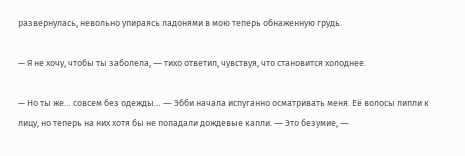развернулась, невольно упираясь ладонями в мою теперь обнаженную грудь.

— Я не хочу, чтобы ты заболела, ― тихо ответил, чувствуя, что становится холоднее.

— Но ты же… совсем без одежды… ― Эбби начала испуганно осматривать меня. Её волосы липли к лицу, но теперь на них хотя бы не попадали дождевые капли. ― Это безумие, ―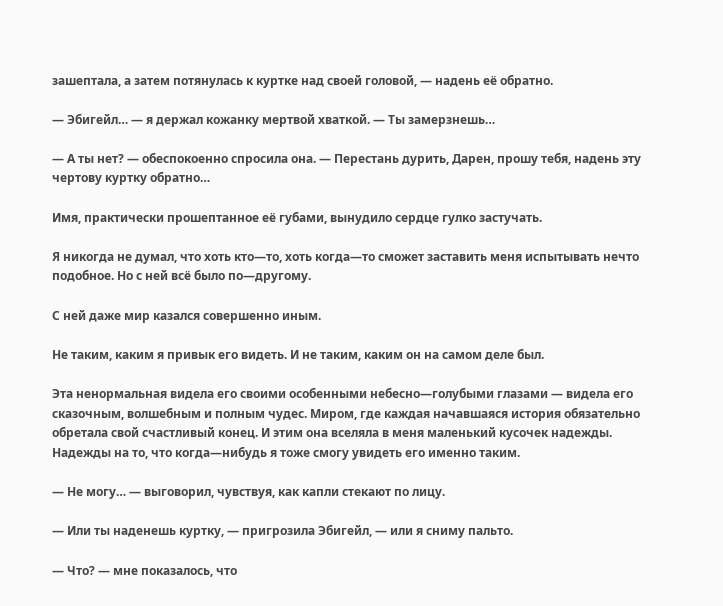зашептала, а затем потянулась к куртке над своей головой, ― надень её обратно.

— Эбигейл… ― я держал кожанку мертвой хваткой. ― Ты замерзнешь…

— А ты нет? ― обеспокоенно спросила она. ― Перестань дурить, Дарен, прошу тебя, надень эту чертову куртку обратно…

Имя, практически прошептанное её губами, вынудило сердце гулко застучать.

Я никогда не думал, что хоть кто―то, хоть когда―то сможет заставить меня испытывать нечто подобное. Но с ней всё было по―другому.

С ней даже мир казался совершенно иным.

Не таким, каким я привык его видеть. И не таким, каким он на самом деле был.

Эта ненормальная видела его своими особенными небесно―голубыми глазами ― видела его сказочным, волшебным и полным чудес. Миром, где каждая начавшаяся история обязательно обретала свой счастливый конец. И этим она вселяла в меня маленький кусочек надежды. Надежды на то, что когда―нибудь я тоже смогу увидеть его именно таким.

— Не могу… ― выговорил, чувствуя, как капли стекают по лицу.

— Или ты наденешь куртку, ― пригрозила Эбигейл, ― или я сниму пальто.

— Что? ― мне показалось, что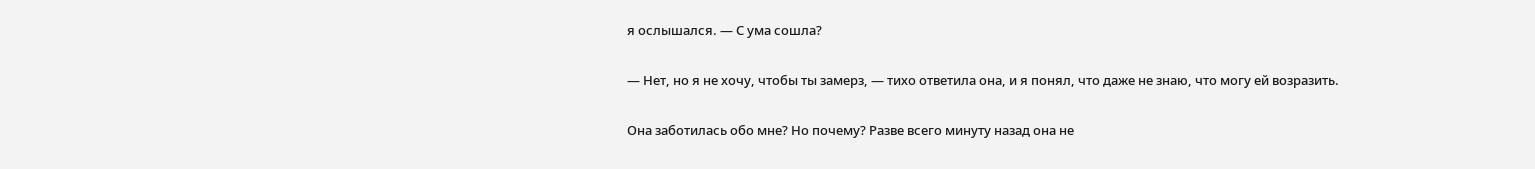я ослышался. ― С ума сошла?

— Нет, но я не хочу, чтобы ты замерз, ― тихо ответила она, и я понял, что даже не знаю, что могу ей возразить.

Она заботилась обо мне? Но почему? Разве всего минуту назад она не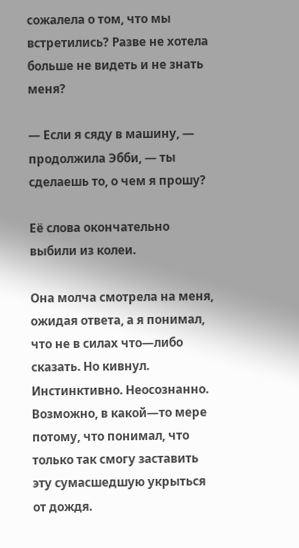сожалела о том, что мы встретились? Разве не хотела больше не видеть и не знать меня?

— Если я сяду в машину, ― продолжила Эбби, ― ты сделаешь то, о чем я прошу?

Её слова окончательно выбили из колеи.

Она молча смотрела на меня, ожидая ответа, а я понимал, что не в силах что―либо сказать. Но кивнул. Инстинктивно. Неосознанно. Возможно, в какой―то мере потому, что понимал, что только так смогу заставить эту сумасшедшую укрыться от дождя.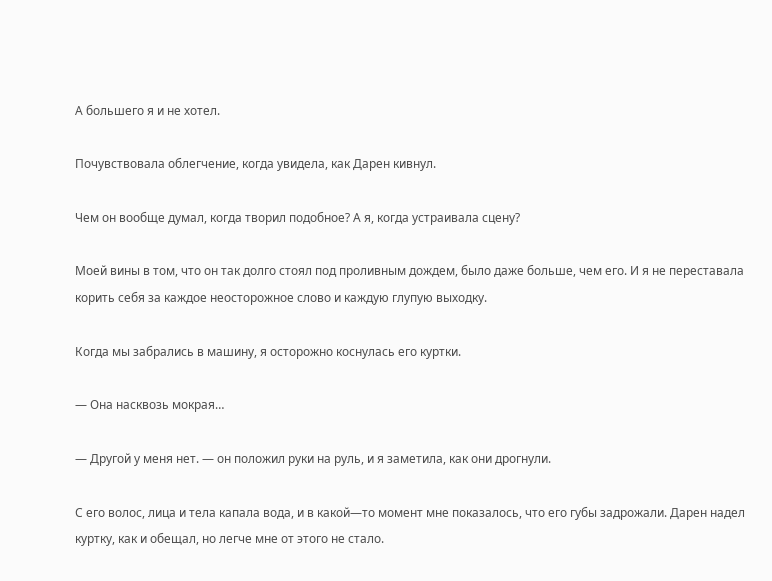А большего я и не хотел.

Почувствовала облегчение, когда увидела, как Дарен кивнул.

Чем он вообще думал, когда творил подобное? А я, когда устраивала сцену?

Моей вины в том, что он так долго стоял под проливным дождем, было даже больше, чем его. И я не переставала корить себя за каждое неосторожное слово и каждую глупую выходку.

Когда мы забрались в машину, я осторожно коснулась его куртки.

— Она насквозь мокрая…

— Другой у меня нет. ― он положил руки на руль, и я заметила, как они дрогнули.

С его волос, лица и тела капала вода, и в какой―то момент мне показалось, что его губы задрожали. Дарен надел куртку, как и обещал, но легче мне от этого не стало.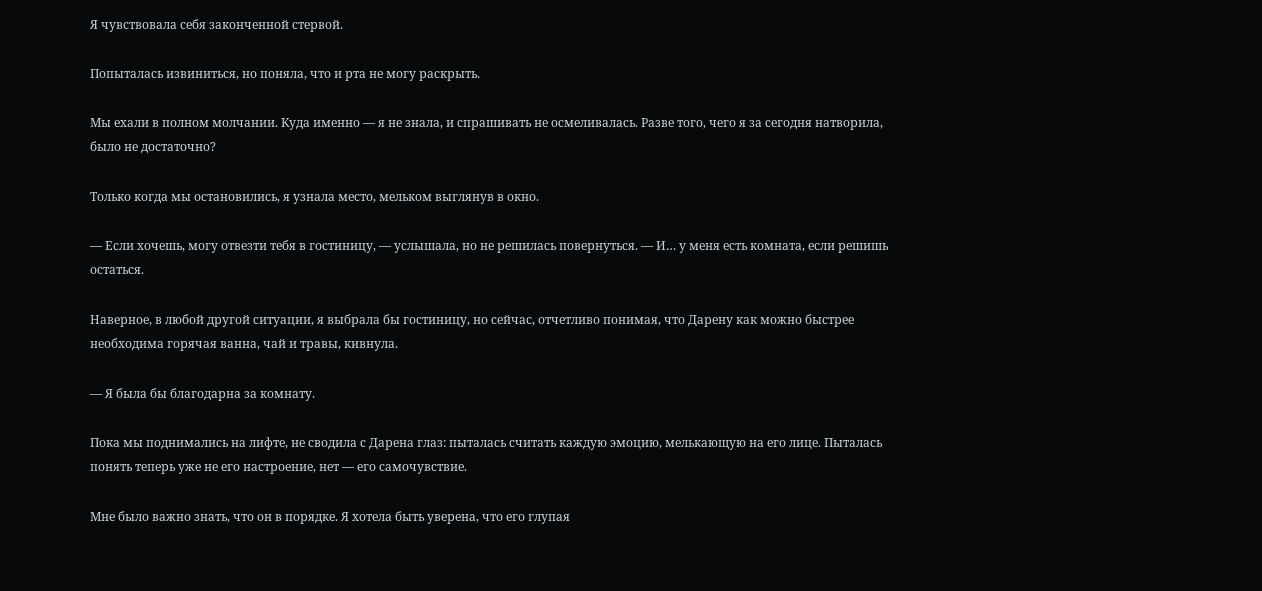Я чувствовала себя законченной стервой.

Попыталась извиниться, но поняла, что и рта не могу раскрыть.

Мы ехали в полном молчании. Куда именно ― я не знала, и спрашивать не осмеливалась. Разве того, чего я за сегодня натворила, было не достаточно?

Только когда мы остановились, я узнала место, мельком выглянув в окно.

— Если хочешь, могу отвезти тебя в гостиницу, ― услышала, но не решилась повернуться. ― И… у меня есть комната, если решишь остаться.

Наверное, в любой другой ситуации, я выбрала бы гостиницу, но сейчас, отчетливо понимая, что Дарену как можно быстрее необходима горячая ванна, чай и травы, кивнула.

— Я была бы благодарна за комнату.

Пока мы поднимались на лифте, не сводила с Дарена глаз: пыталась считать каждую эмоцию, мелькающую на его лице. Пыталась понять теперь уже не его настроение, нет ― его самочувствие.

Мне было важно знать, что он в порядке. Я хотела быть уверена, что его глупая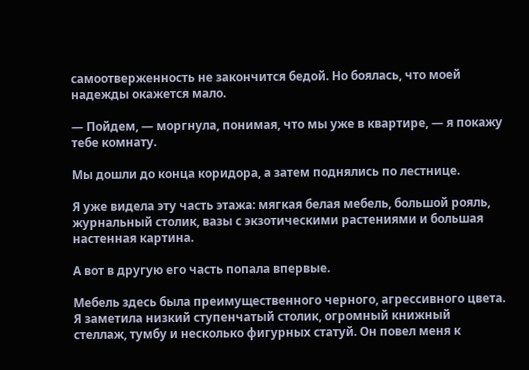самоотверженность не закончится бедой. Но боялась, что моей надежды окажется мало.

— Пойдем, ― моргнула, понимая, что мы уже в квартире, ― я покажу тебе комнату.

Мы дошли до конца коридора, а затем поднялись по лестнице.

Я уже видела эту часть этажа: мягкая белая мебель, большой рояль, журнальный столик, вазы с экзотическими растениями и большая настенная картина.

А вот в другую его часть попала впервые.

Мебель здесь была преимущественного черного, агрессивного цвета. Я заметила низкий ступенчатый столик, огромный книжный стеллаж, тумбу и несколько фигурных статуй. Он повел меня к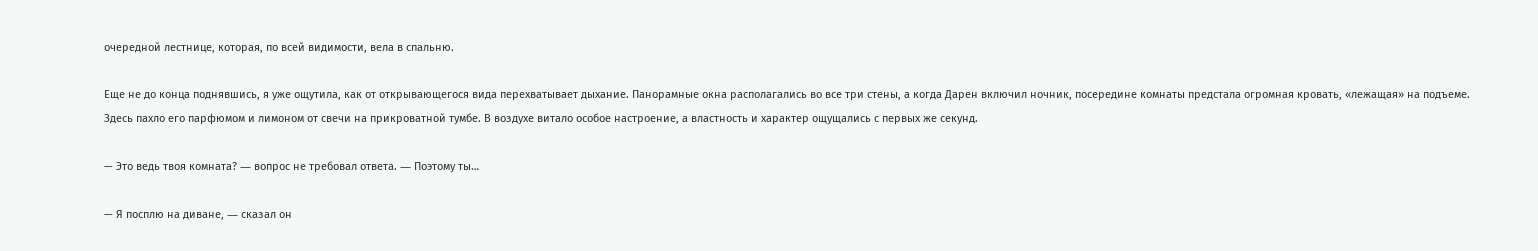очередной лестнице, которая, по всей видимости, вела в спальню.

Еще не до конца поднявшись, я уже ощутила, как от открывающегося вида перехватывает дыхание. Панорамные окна располагались во все три стены, а когда Дарен включил ночник, посередине комнаты предстала огромная кровать, «лежащая» на подъеме. Здесь пахло его парфюмом и лимоном от свечи на прикроватной тумбе. В воздухе витало особое настроение, а властность и характер ощущались с первых же секунд.

— Это ведь твоя комната? ― вопрос не требовал ответа. ― Поэтому ты…

— Я посплю на диване, ― сказал он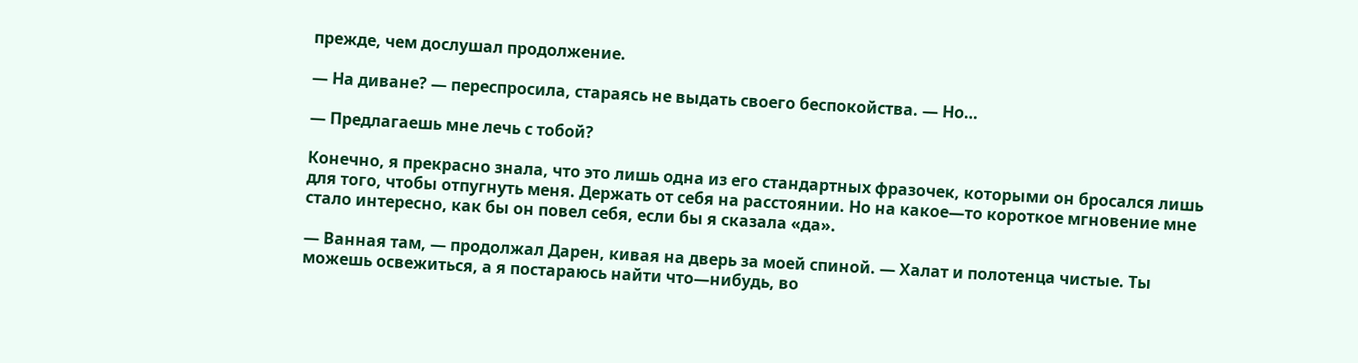прежде, чем дослушал продолжение.

— На диване? ― переспросила, стараясь не выдать своего беспокойства. ― Но…

— Предлагаешь мне лечь с тобой?

Конечно, я прекрасно знала, что это лишь одна из его стандартных фразочек, которыми он бросался лишь для того, чтобы отпугнуть меня. Держать от себя на расстоянии. Но на какое―то короткое мгновение мне стало интересно, как бы он повел себя, если бы я сказала «да».

— Ванная там, ― продолжал Дарен, кивая на дверь за моей спиной. ― Халат и полотенца чистые. Ты можешь освежиться, а я постараюсь найти что―нибудь, во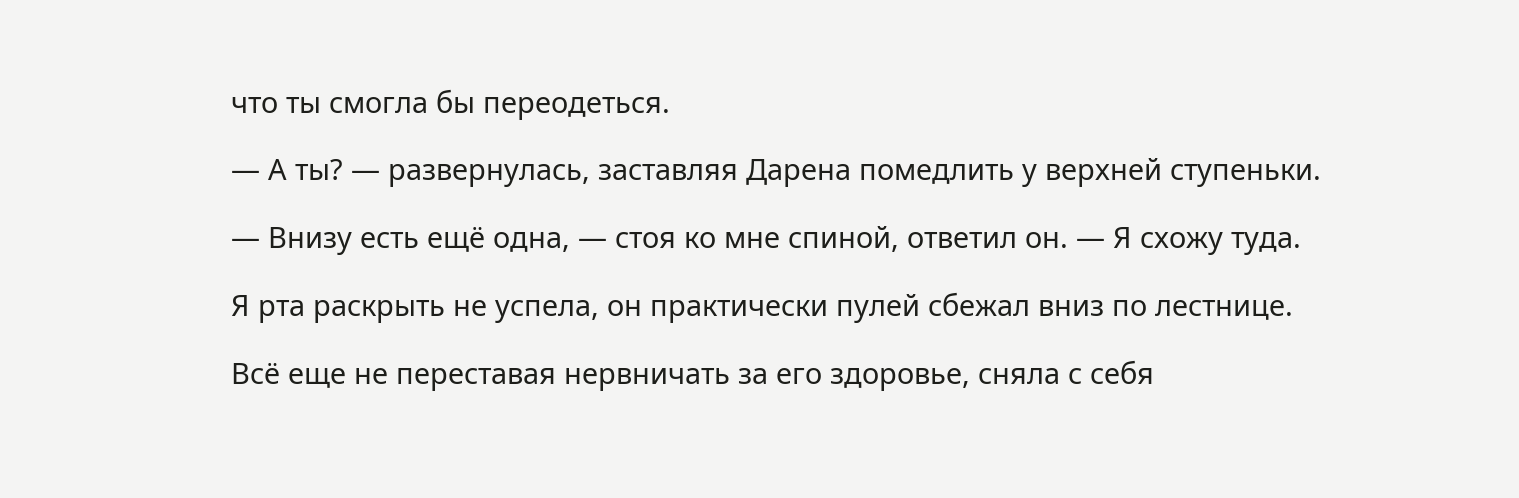что ты смогла бы переодеться.

— А ты? ― развернулась, заставляя Дарена помедлить у верхней ступеньки.

— Внизу есть ещё одна, ― стоя ко мне спиной, ответил он. ― Я схожу туда.

Я рта раскрыть не успела, он практически пулей сбежал вниз по лестнице.

Всё еще не переставая нервничать за его здоровье, сняла с себя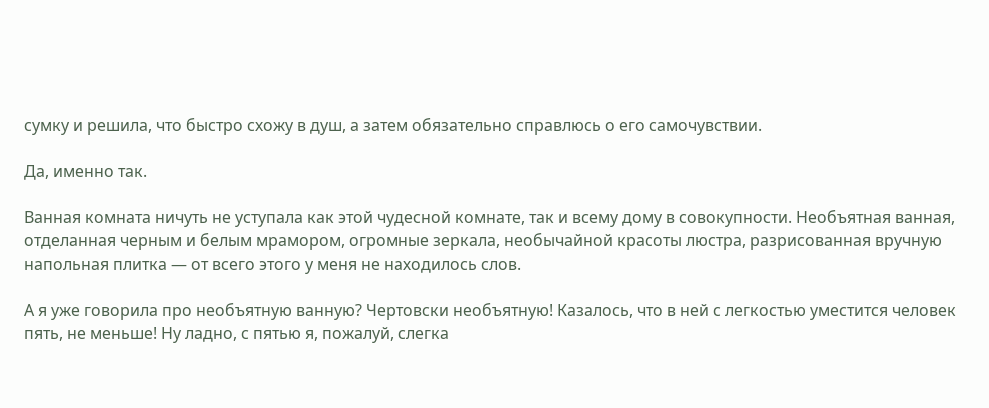сумку и решила, что быстро схожу в душ, а затем обязательно справлюсь о его самочувствии.

Да, именно так.

Ванная комната ничуть не уступала как этой чудесной комнате, так и всему дому в совокупности. Необъятная ванная, отделанная черным и белым мрамором, огромные зеркала, необычайной красоты люстра, разрисованная вручную напольная плитка ― от всего этого у меня не находилось слов.

А я уже говорила про необъятную ванную? Чертовски необъятную! Казалось, что в ней с легкостью уместится человек пять, не меньше! Ну ладно, с пятью я, пожалуй, слегка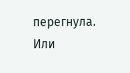перегнула. Или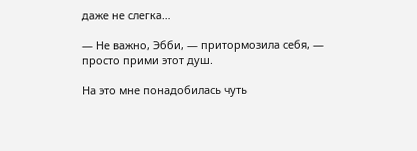даже не слегка…

— Не важно, Эбби, ― притормозила себя, ― просто прими этот душ.

На это мне понадобилась чуть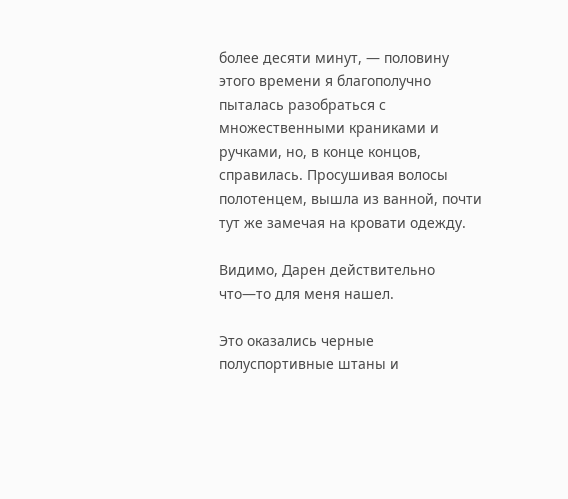более десяти минут, ― половину этого времени я благополучно пыталась разобраться с множественными краниками и ручками, но, в конце концов, справилась. Просушивая волосы полотенцем, вышла из ванной, почти тут же замечая на кровати одежду.

Видимо, Дарен действительно что―то для меня нашел.

Это оказались черные полуспортивные штаны и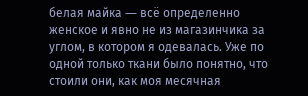белая майка ― всё определенно женское и явно не из магазинчика за углом, в котором я одевалась. Уже по одной только ткани было понятно, что стоили они, как моя месячная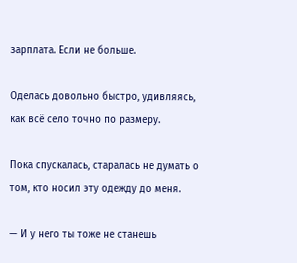зарплата. Если не больше.

Оделась довольно быстро, удивляясь, как всё село точно по размеру.

Пока спускалась, старалась не думать о том, кто носил эту одежду до меня.

— И у него ты тоже не станешь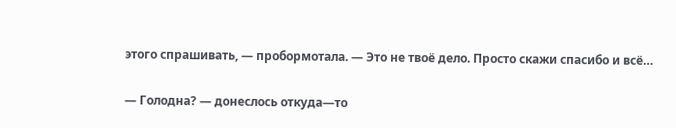этого спрашивать, ― пробормотала. ― Это не твоё дело. Просто скажи спасибо и всё…

— Голодна? ― донеслось откуда―то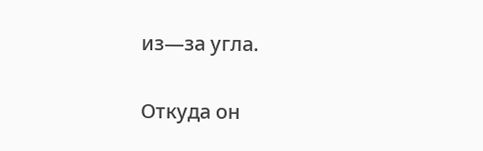из―за угла.

Откуда он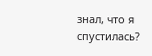знал, что я спустилась?